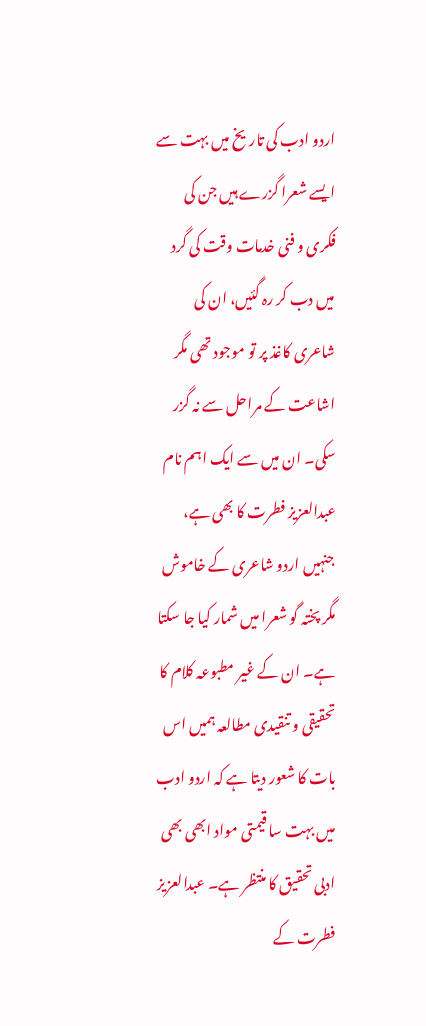اردو ادب کی تاریخ میں بہت سے ایسے شعرا گزرے ہیں جن کی فکری و فنی خدمات وقت کی گرد میں دب کر رہ گئیں، ان کی شاعری کاغذ پر تو موجود تھی مگر اشاعت کے مراحل سے نہ گزر سکی۔ ان میں سے ایک اہم نام عبدالعزیز فطرت کا بھی ہے، جنہیں اردو شاعری کے خاموش مگر پختہ گو شعرا میں شمار کیا جا سکتا ہے۔ ان کے غیر مطبوعہ کلام کا تحقیقی و تنقیدی مطالعہ ہمیں اس بات کا شعور دیتا ہے کہ اردو ادب میں بہت سا قیمتی مواد ابھی بھی ادبی تحقیق کا منتظر ہے۔ عبدالعزیز فطرت کے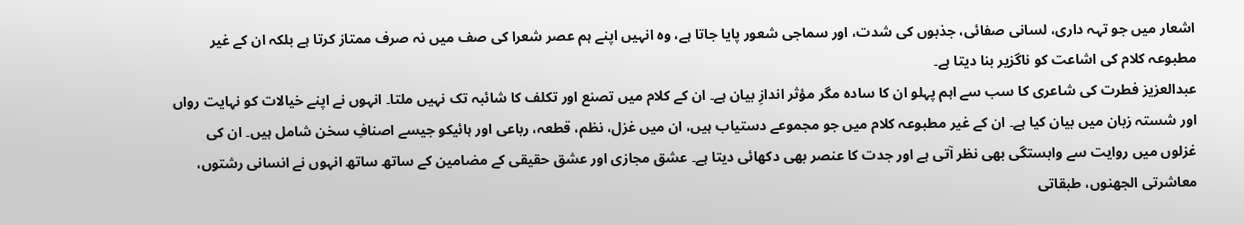اشعار میں جو تہہ داری، لسانی صفائی، جذبوں کی شدت، اور سماجی شعور پایا جاتا ہے، وہ انہیں اپنے ہم عصر شعرا کی صف میں نہ صرف ممتاز کرتا ہے بلکہ ان کے غیر مطبوعہ کلام کی اشاعت کو ناگزیر بنا دیتا ہے۔
عبدالعزیز فطرت کی شاعری کا سب سے اہم پہلو ان کا سادہ مگر مؤثر اندازِ بیان ہے۔ ان کے کلام میں تصنع اور تکلف کا شائبہ تک نہیں ملتا۔ انہوں نے اپنے خیالات کو نہایت رواں اور شستہ زبان میں بیان کیا ہے۔ ان کے غیر مطبوعہ کلام میں جو مجموعے دستیاب ہیں، ان میں غزل، نظم، قطعہ، رباعی اور ہائیکو جیسے اصنافِ سخن شامل ہیں۔ ان کی غزلوں میں روایت سے وابستگی بھی نظر آتی ہے اور جدت کا عنصر بھی دکھائی دیتا ہے۔ عشق مجازی اور عشق حقیقی کے مضامین کے ساتھ ساتھ انہوں نے انسانی رشتوں، معاشرتی الجھنوں، طبقاتی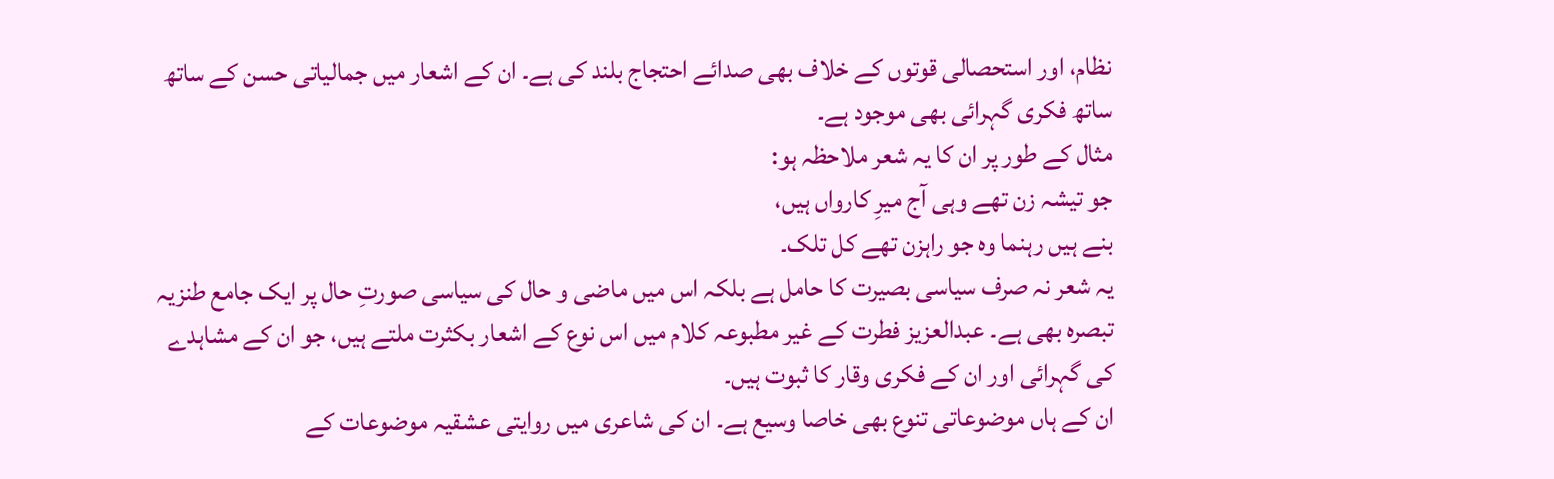نظام، اور استحصالی قوتوں کے خلاف بھی صدائے احتجاج بلند کی ہے۔ ان کے اشعار میں جمالیاتی حسن کے ساتھ ساتھ فکری گہرائی بھی موجود ہے۔
مثال کے طور پر ان کا یہ شعر ملاحظہ ہو:
جو تیشہ زن تھے وہی آج میرِ کارواں ہیں،
بنے ہیں رہنما وہ جو راہزن تھے کل تلک۔
یہ شعر نہ صرف سیاسی بصیرت کا حامل ہے بلکہ اس میں ماضی و حال کی سیاسی صورتِ حال پر ایک جامع طنزیہ تبصرہ بھی ہے۔ عبدالعزیز فطرت کے غیر مطبوعہ کلام میں اس نوع کے اشعار بکثرت ملتے ہیں، جو ان کے مشاہدے کی گہرائی اور ان کے فکری وقار کا ثبوت ہیں۔
ان کے ہاں موضوعاتی تنوع بھی خاصا وسیع ہے۔ ان کی شاعری میں روایتی عشقیہ موضوعات کے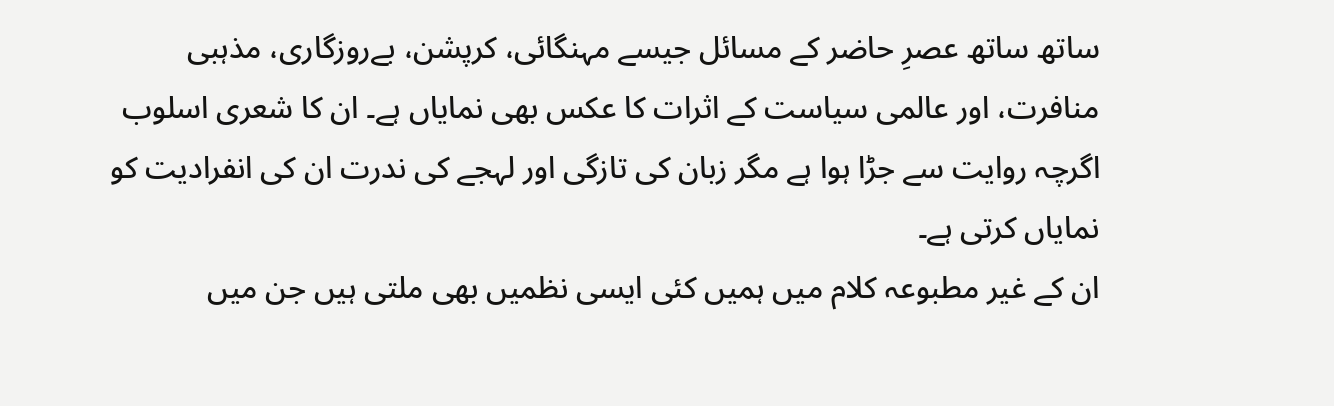ساتھ ساتھ عصرِ حاضر کے مسائل جیسے مہنگائی، کرپشن، بےروزگاری، مذہبی منافرت، اور عالمی سیاست کے اثرات کا عکس بھی نمایاں ہے۔ ان کا شعری اسلوب اگرچہ روایت سے جڑا ہوا ہے مگر زبان کی تازگی اور لہجے کی ندرت ان کی انفرادیت کو نمایاں کرتی ہے۔
ان کے غیر مطبوعہ کلام میں ہمیں کئی ایسی نظمیں بھی ملتی ہیں جن میں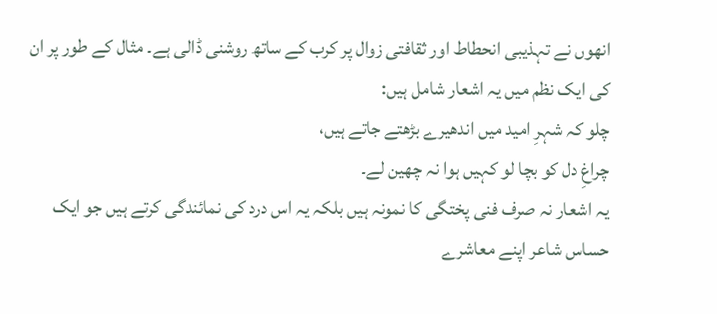انھوں نے تہذیبی انحطاط اور ثقافتی زوال پر کرب کے ساتھ روشنی ڈالی ہے۔ مثال کے طور پر ان کی ایک نظم میں یہ اشعار شامل ہیں:
چلو کہ شہرِ امید میں اندھیرے بڑھتے جاتے ہیں،
چراغِ دل کو بچا لو کہیں ہوا نہ چھین لے۔
یہ اشعار نہ صرف فنی پختگی کا نمونہ ہیں بلکہ یہ اس درد کی نمائندگی کرتے ہیں جو ایک حساس شاعر اپنے معاشرے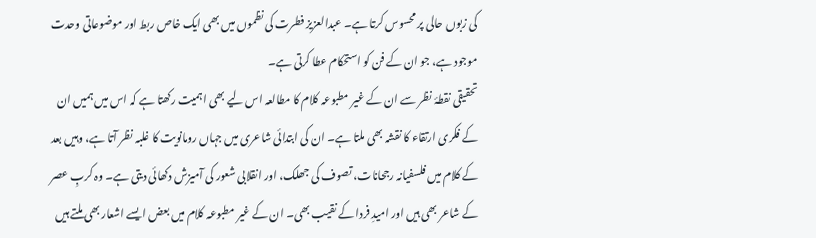کی زبوں حالی پر محسوس کرتا ہے۔ عبدالعزیز فطرت کی نظموں میں بھی ایک خاص ربط اور موضوعاتی وحدت موجود ہے، جو ان کے فن کو استحکام عطا کرتی ہے۔
تحقیقی نقطۂ نظر سے ان کے غیر مطبوعہ کلام کا مطالعہ اس لیے بھی اہمیت رکھتا ہے کہ اس میں ہمیں ان کے فکری ارتقاء کا نقشہ بھی ملتا ہے۔ ان کی ابتدائی شاعری میں جہاں رومانویت کا غلبہ نظر آتا ہے، وہیں بعد کے کلام میں فلسفیانہ رجحانات، تصوف کی جھلک، اور انقلابی شعور کی آمیزش دکھائی دیتی ہے۔ وہ کربِ عصر کے شاعر بھی ہیں اور امیدِ فردا کے نقیب بھی۔ ان کے غیر مطبوعہ کلام میں بعض ایسے اشعار بھی ملتے ہیں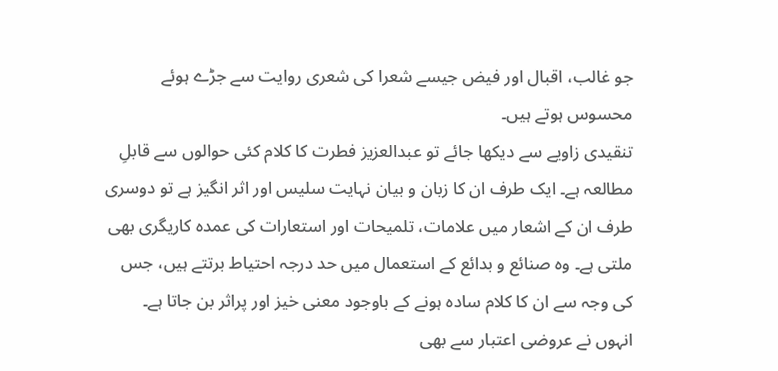جو غالب، اقبال اور فیض جیسے شعرا کی شعری روایت سے جڑے ہوئے محسوس ہوتے ہیں۔
تنقیدی زاویے سے دیکھا جائے تو عبدالعزیز فطرت کا کلام کئی حوالوں سے قابلِ مطالعہ ہے۔ ایک طرف ان کا زبان و بیان نہایت سلیس اور اثر انگیز ہے تو دوسری طرف ان کے اشعار میں علامات، تلمیحات اور استعارات کی عمدہ کاریگری بھی ملتی ہے۔ وہ صنائع و بدائع کے استعمال میں حد درجہ احتیاط برتتے ہیں، جس کی وجہ سے ان کا کلام سادہ ہونے کے باوجود معنی خیز اور پراثر بن جاتا ہے۔ انہوں نے عروضی اعتبار سے بھی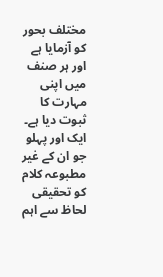مختلف بحور کو آزمایا ہے اور ہر صنف میں اپنی مہارت کا ثبوت دیا ہے۔
ایک اور پہلو جو ان کے غیر مطبوعہ کلام کو تحقیقی لحاظ سے اہم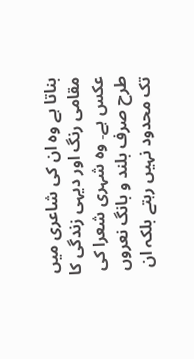بناتا ہے وہ ان کی شاعری میں مقامی رنگ اور دیہی زندگی کا عکس ہے۔ وہ شہری شعرا کی طرح صرف بلند و بانگ نعروں تک محدود نہیں رہتے بلکہ ان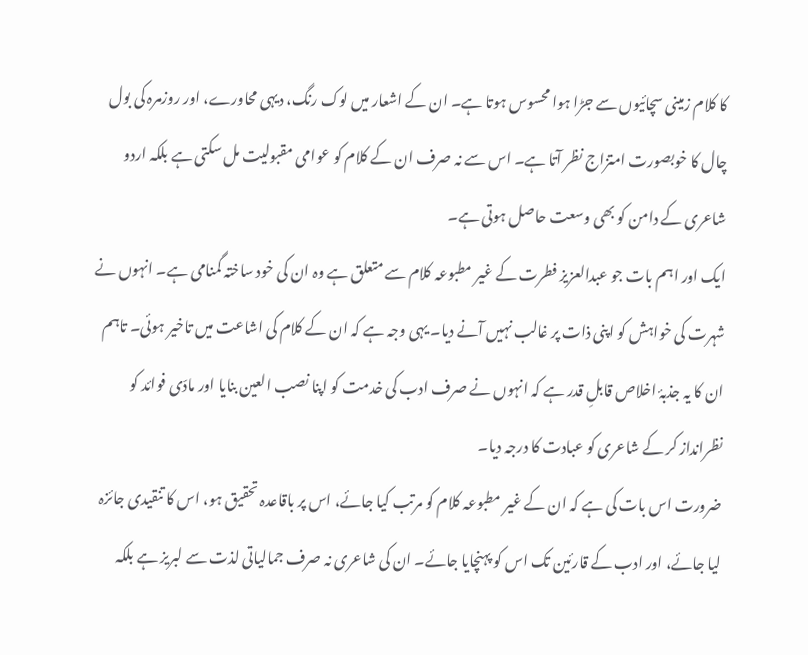کا کلام زمینی سچائیوں سے جڑا ہوا محسوس ہوتا ہے۔ ان کے اشعار میں لوک رنگ، دیہی محاورے، اور روزمرہ کی بول چال کا خوبصورت امتزاج نظر آتا ہے۔ اس سے نہ صرف ان کے کلام کو عوامی مقبولیت مل سکتی ہے بلکہ اردو شاعری کے دامن کو بھی وسعت حاصل ہوتی ہے۔
ایک اور اہم بات جو عبدالعزیز فطرت کے غیر مطبوعہ کلام سے متعلق ہے وہ ان کی خود ساختہ گمنامی ہے۔ انہوں نے شہرت کی خواہش کو اپنی ذات پر غالب نہیں آنے دیا۔ یہی وجہ ہے کہ ان کے کلام کی اشاعت میں تاخیر ہوئی۔ تاہم ان کا یہ جذبۂ اخلاص قابلِ قدر ہے کہ انہوں نے صرف ادب کی خدمت کو اپنا نصب العین بنایا اور مادّی فوائد کو نظرانداز کر کے شاعری کو عبادت کا درجہ دیا۔
ضرورت اس بات کی ہے کہ ان کے غیر مطبوعہ کلام کو مرتب کیا جائے، اس پر باقاعدہ تحقیق ہو، اس کا تنقیدی جائزہ لیا جائے، اور ادب کے قارئین تک اس کو پہنچایا جائے۔ ان کی شاعری نہ صرف جمالیاتی لذت سے لبریز ہے بلکہ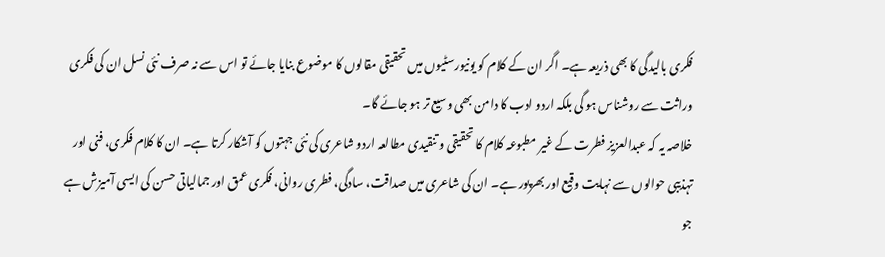فکری بالیدگی کا بھی ذریعہ ہے۔ اگر ان کے کلام کو یونیورسٹیوں میں تحقیقی مقالوں کا موضوع بنایا جائے تو اس سے نہ صرف نئی نسل ان کی فکری وراثت سے روشناس ہو گی بلکہ اردو ادب کا دامن بھی وسیع تر ہو جائے گا۔
خلاصہ یہ کہ عبدالعزیز فطرت کے غیر مطبوعہ کلام کا تحقیقی و تنقیدی مطالعہ اردو شاعری کی نئی جہتوں کو آشکار کرتا ہے۔ ان کا کلام فکری، فنی اور تہذیبی حوالوں سے نہایت وقیع اور بھرپور ہے۔ ان کی شاعری میں صداقت، سادگی، فطری روانی، فکری عمق اور جمالیاتی حسن کی ایسی آمیزش ہے جو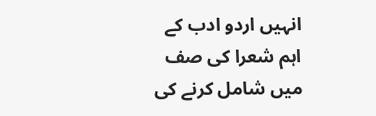انہیں اردو ادب کے اہم شعرا کی صف میں شامل کرنے کی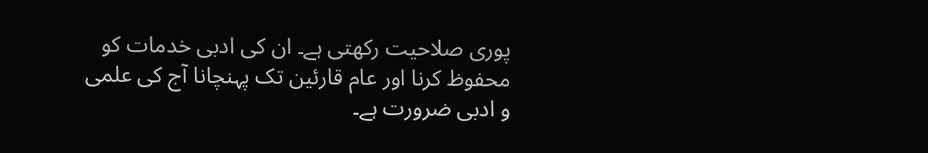پوری صلاحیت رکھتی ہے۔ ان کی ادبی خدمات کو محفوظ کرنا اور عام قارئین تک پہنچانا آج کی علمی و ادبی ضرورت ہے۔